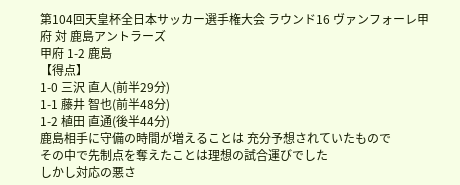第104回天皇杯全日本サッカー選手権大会 ラウンド16 ヴァンフォーレ甲府 対 鹿島アントラーズ
甲府 1-2 鹿島
【得点】
1-0 三沢 直人(前半29分)
1-1 藤井 智也(前半48分)
1-2 植田 直通(後半44分)
鹿島相手に守備の時間が増えることは 充分予想されていたもので
その中で先制点を奪えたことは理想の試合運びでした
しかし対応の悪さ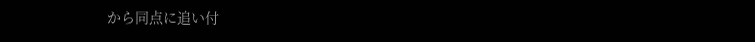から同点に追い付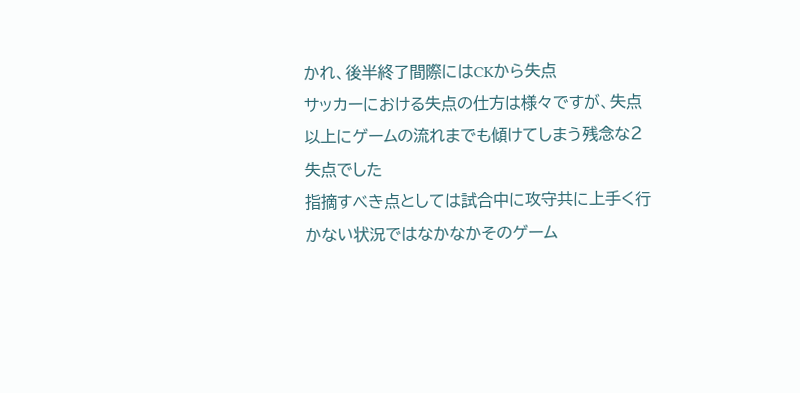かれ、後半終了間際にはCKから失点
サッカーにおける失点の仕方は様々ですが、失点以上にゲームの流れまでも傾けてしまう残念な2失点でした
指摘すべき点としては試合中に攻守共に上手く行かない状況ではなかなかそのゲーム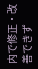内で修正・改善できず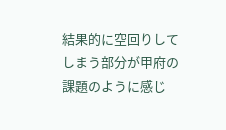結果的に空回りしてしまう部分が甲府の課題のように感じ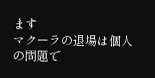ます
マクーラの退場は個人の問題で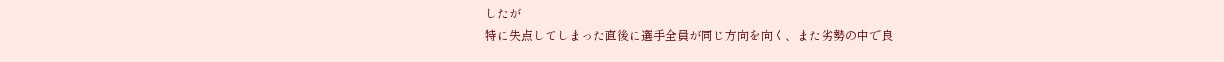したが
特に失点してしまった直後に選手全員が同じ方向を向く、また劣勢の中で良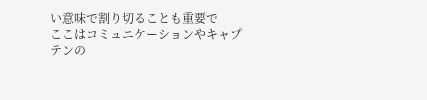い意味で割り切ることも重要で
ここはコミュニケーションやキャプテンの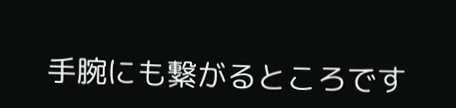手腕にも繋がるところです